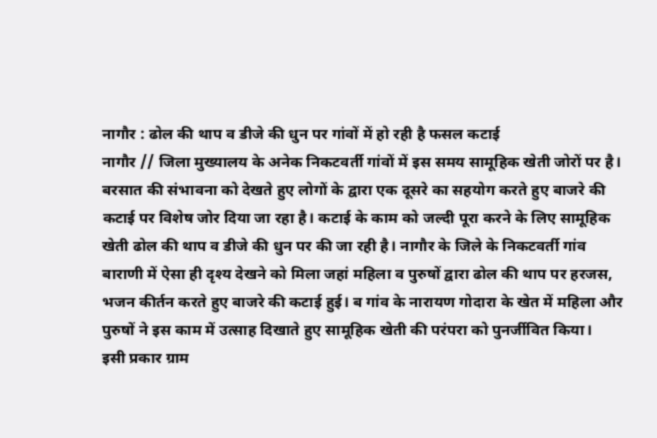नागौर : ढोल की थाप व डीजे की धुन पर गांवों में हो रही है फसल कटाई
नागौर // जिला मुख्यालय के अनेक निकटवर्ती गांवों में इस समय सामूहिक खेती जोरों पर है। बरसात की संभावना को देखते हुए लोगों के द्वारा एक दूसरे का सहयोग करते हुए बाजरे की कटाई पर विशेष जोर दिया जा रहा है। कटाई के काम को जल्दी पूरा करने के लिए सामूहिक खेती ढोल की थाप व डीजे की धुन पर की जा रही है। नागौर के जिले के निकटवर्ती गांव बाराणी में ऐसा ही दृश्य देखने को मिला जहां महिला व पुरुषों द्वारा ढोल की थाप पर हरजस, भजन कीर्तन करते हुए बाजरे की कटाई हुई। ब गांव के नारायण गोदारा के खेत में महिला और पुरुषों ने इस काम में उत्साह दिखाते हुए सामूहिक खेती की परंपरा को पुनर्जीवित किया।
इसी प्रकार ग्राम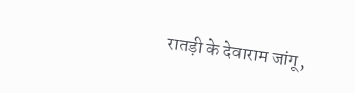रातड़ी के देवाराम जांगू,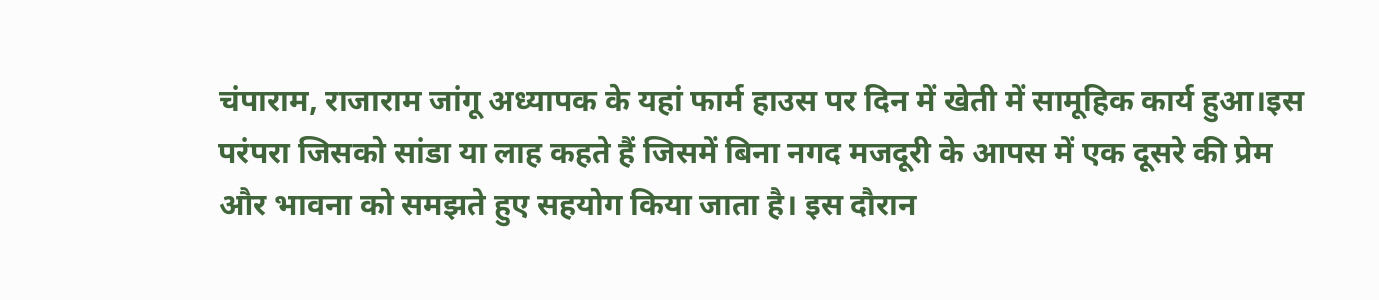चंपाराम, राजाराम जांगू अध्यापक के यहां फार्म हाउस पर दिन में खेती में सामूहिक कार्य हुआ।इस परंपरा जिसको सांडा या लाह कहते हैं जिसमें बिना नगद मजदूरी के आपस में एक दूसरे की प्रेम और भावना को समझते हुए सहयोग किया जाता है। इस दौरान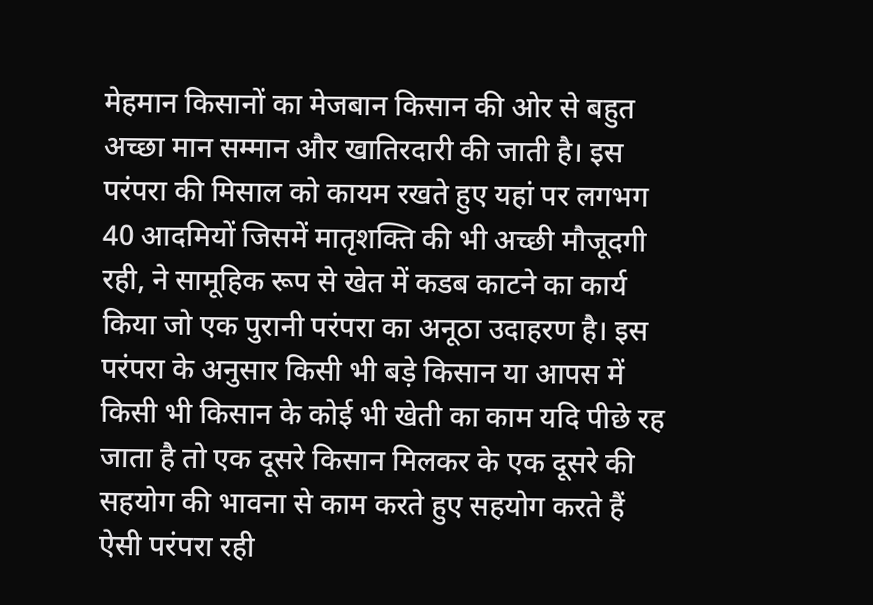मेहमान किसानों का मेजबान किसान की ओर से बहुत अच्छा मान सम्मान और खातिरदारी की जाती है। इस परंपरा की मिसाल को कायम रखते हुए यहां पर लगभग 40 आदमियों जिसमें मातृशक्ति की भी अच्छी मौजूदगी रही, ने सामूहिक रूप से खेत में कडब काटने का कार्य किया जो एक पुरानी परंपरा का अनूठा उदाहरण है। इस परंपरा के अनुसार किसी भी बड़े किसान या आपस में किसी भी किसान के कोई भी खेती का काम यदि पीछे रह जाता है तो एक दूसरे किसान मिलकर के एक दूसरे की सहयोग की भावना से काम करते हुए सहयोग करते हैं ऐसी परंपरा रही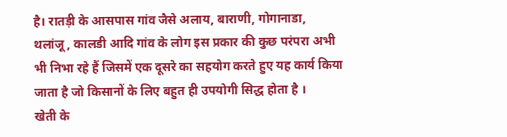है। रातड़ी के आसपास गांव जैसे अलाय, बाराणी, गोगानाडा, थलांजू, कालडी आदि गांव के लोग इस प्रकार की कुछ परंपरा अभी भी निभा रहे हैं जिसमें एक दूसरे का सहयोग करते हुए यह कार्य किया जाता है जो किसानों के लिए बहुत ही उपयोगी सिद्ध होता है ।
खेती के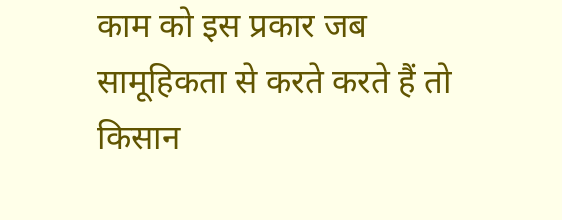काम को इस प्रकार जब सामूहिकता से करते करते हैं तो किसान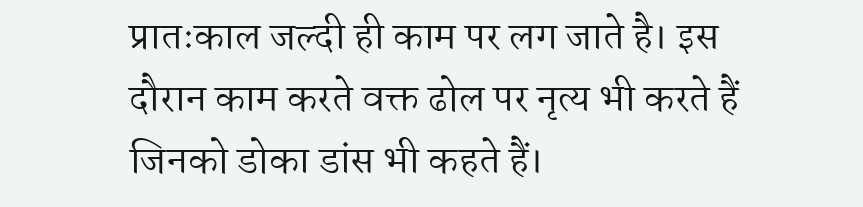प्रातःकाल जल्दी ही काम पर लग जाते है। इस दौरान काम करते वक्त ढोल पर नृत्य भी करते हैं जिनको डोका डांस भी कहते हैं।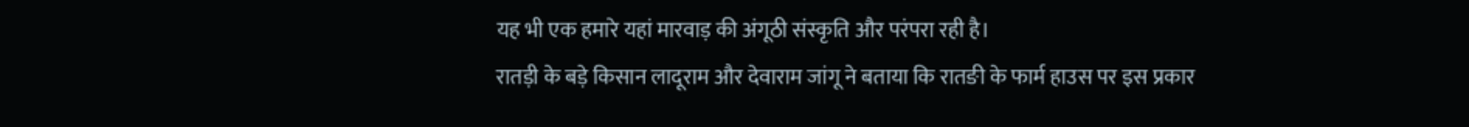यह भी एक हमारे यहां मारवाड़ की अंगूठी संस्कृति और परंपरा रही है।
रातड़ी के बड़े किसान लादूराम और देवाराम जांगू ने बताया कि रातङी के फार्म हाउस पर इस प्रकार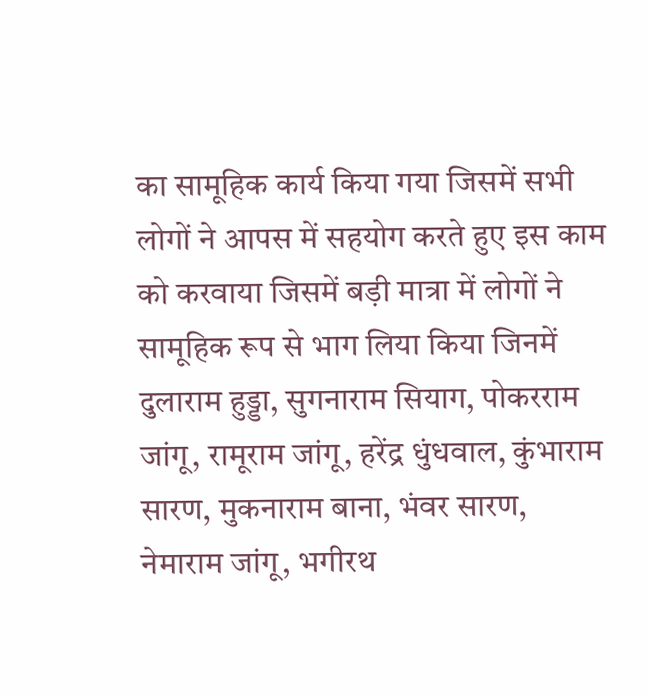का सामूहिक कार्य किया गया जिसमें सभी लोगों ने आपस में सहयोग करते हुए इस काम को करवाया जिसमें बड़ी मात्रा में लोगों ने सामूहिक रूप से भाग लिया किया जिनमें दुलाराम हुड्डा, सुगनाराम सियाग, पोकरराम जांगू, रामूराम जांगू, हरेंद्र धुंधवाल, कुंभाराम सारण, मुकनाराम बाना, भंवर सारण, नेमाराम जांगू, भगीरथ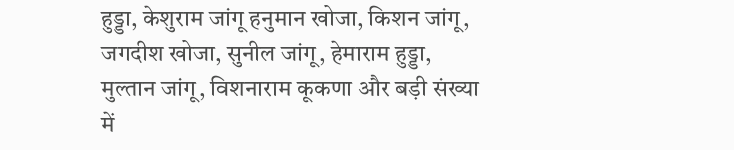हुड्डा, केशुराम जांगू हनुमान खोजा, किशन जांगू, जगदीश खोजा, सुनील जांगू, हेमाराम हुड्डा, मुल्तान जांगू, विशनाराम कूकणा और बड़ी संख्या में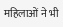महिलाओं ने भी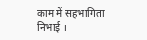काम में सहभागिता निभाई ।